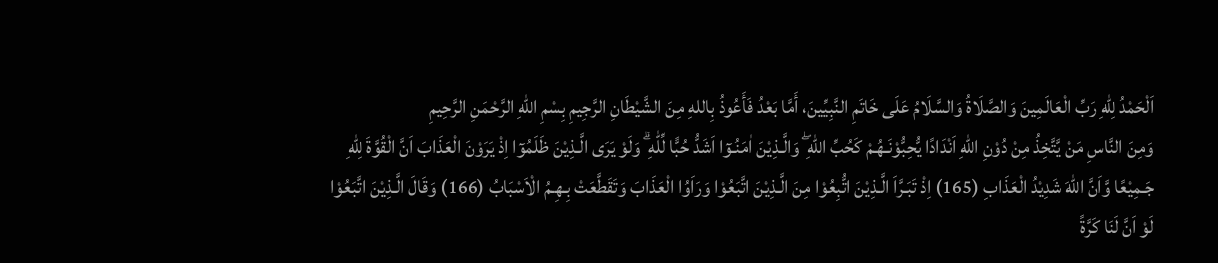اَلْحَمْدُ لِلّٰهِ رَبِّ الْعَالَمِينَ وَالصَّلَاةُ وَالسَّلَامُ عَلَى خَاتَمِ النَّبِيِّينَ، أَمَّا بَعْدُ فَأَعُوذُ بِاللهِ مِنَ الشَّيْطَانِ الرَّجِيمِ بِسْمِ اللهِ الرَّحْمَنِ الرَّحِيمِ
وَمِنَ النَّاسِ مَنْ يَّتَّخِذُ مِنْ دُوْنِ اللّٰهِ اَنْدَادًا يُّحِبُّوْنَـهُـمْ كَحُبِّ اللّٰهِ ۖ وَالَّـذِيْنَ اٰمَنُـوٓا اَشَدُّ حُبًّا لِّلّٰهِ ۗ وَلَوْ يَرَى الَّـذِيْنَ ظَلَمُوٓا اِذْ يَرَوْنَ الْعَذَابَ اَنَّ الْقُوَّةَ لِلّٰهِ جَـمِيْعًا وَّاَنَّ اللّٰهَ شَدِيْدُ الْعَذَابِ (165) اِذْ تَبَـرَّاَ الَّـذِيْنَ اتُّبِعُوْا مِنَ الَّـذِيْنَ اتَّبَعُوْا وَرَاَوُا الْعَذَابَ وَتَقَطَّعَتْ بِـهِـمُ الْاَسْبَابُ (166) وَقَالَ الَّـذِيْنَ اتَّبَعُوْا لَوْ اَنَّ لَنَا كَرَّةً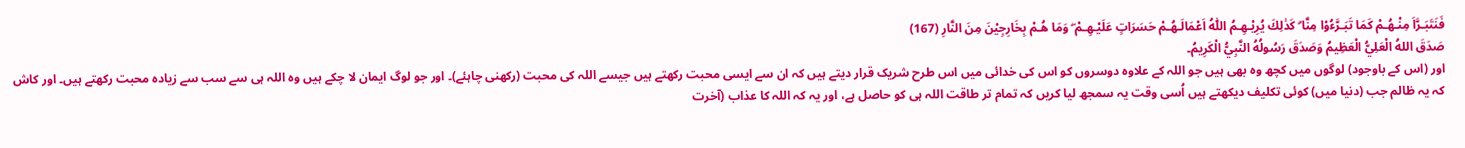فَنَتَبَـرَّاَ مِنْـهُـمْ كَمَا تَبَـرَّءُوْا مِنَّا ۗ كَذٰلِكَ يُرِيْـهِـمُ اللّٰهُ اَعْمَالَـهُـمْ حَسَرَاتٍ عَلَيْـهِـمْ ۖ وَمَا هُـمْ بِخَارِجِيْنَ مِنَ النَّارِ (167)
صَدَقَ اللهُ الْعَلِيُّ الْعَظِيمُ وَصَدَقَ رَسُولُهُ النَّبِيُّ الْكَرِيمُ۔
اور (اس کے باوجود) لوگوں میں کچھ وہ بھی ہیں جو اللہ کے علاوہ دوسروں کو اس کی خدائی میں اس طرح شریک قرار دیتے ہیں کہ ان سے ایسی محبت رکھتے ہیں جیسے اللہ کی محبت (رکھنی چاہئے)۔ اور جو لوگ ایمان لا چکے ہیں وہ اللہ ہی سے سب سے زیادہ محبت رکھتے ہیں۔ اور کاش کہ یہ ظالم جب (دنیا میں) کوئی تکلیف دیکھتے ہیں اُسی وقت یہ سمجھ لیا کریں کہ تمام تر طاقت اللہ ہی کو حاصل ہے، اور یہ کہ اللہ کا عذاب (آخرت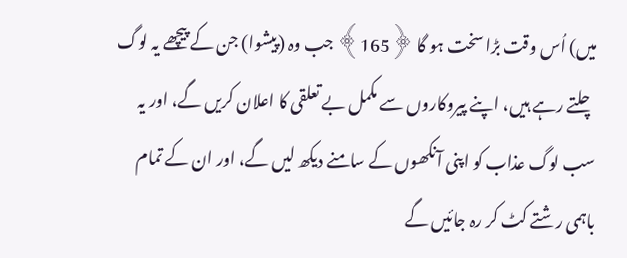میں) اُس وقت بڑا سخت ہو گا ﴿165﴾ جب وہ (پیشوا) جن کے پیچھے یہ لوگ چلتے رہے ہیں، اپنے پیروکاروں سے مکمل بے تعلقی کا اعلان کریں گے، اور یہ سب لوگ عذاب کو اپنی آنکھوں کے سامنے دیکھ لیں گے، اور ان کے تمام باہمی رشتے کٹ کر رہ جائیں گے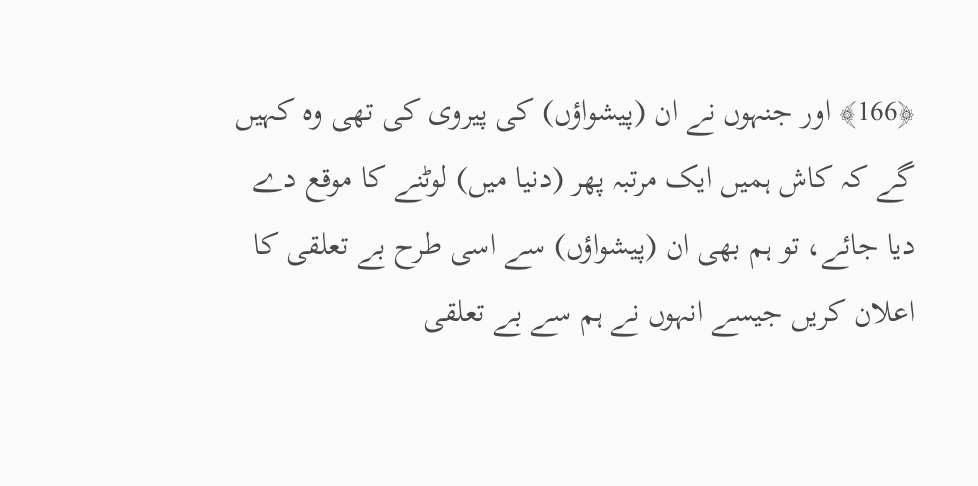﴿166﴾ اور جنہوں نے ان (پیشواؤں) کی پیروی کی تھی وہ کہیں گے کہ کاش ہمیں ایک مرتبہ پھر (دنیا میں) لوٹنے کا موقع دے دیا جائے، تو ہم بھی ان (پیشواؤں) سے اسی طرح بے تعلقی کا اعلان کریں جیسے انہوں نے ہم سے بے تعلقی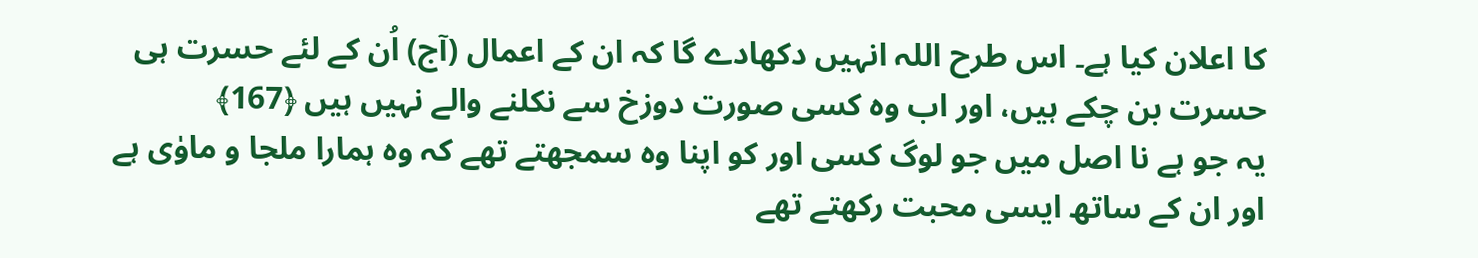کا اعلان کیا ہے۔ اس طرح اللہ انہیں دکھادے گا کہ ان کے اعمال (آج) اُن کے لئے حسرت ہی حسرت بن چکے ہیں، اور اب وہ کسی صورت دوزخ سے نکلنے والے نہیں ہیں ﴿167﴾
یہ جو ہے نا اصل میں جو لوگ کسی اور کو اپنا وہ سمجھتے تھے کہ وہ ہمارا ملجا و ماوٰی ہے اور ان کے ساتھ ایسی محبت رکھتے تھے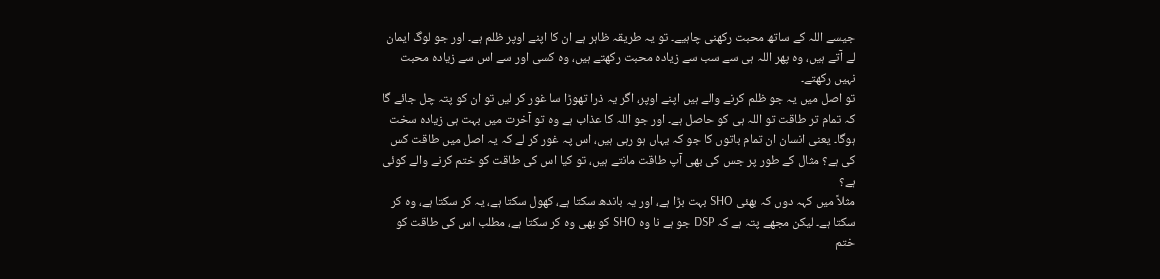جیسے اللہ کے ساتھ محبت رکھنی چاہیے۔ تو یہ طریقہ ظاہر ہے ان کا اپنے اوپر ظلم ہے۔ اور جو لوگ ایمان لے آتے ہیں، وہ پھر اللہ ہی سے سب سے زیادہ محبت رکھتے ہیں، وہ کسی اور سے اس سے زیادہ محبت نہیں رکھتے۔
تو اصل میں یہ جو ظلم کرنے والے ہیں اپنے اوپر، اگر یہ ذرا تھوڑا سا غور کر لیں تو ان کو پتہ چل جائے گا کہ تمام تر طاقت تو اللہ ہی کو حاصل ہے۔ اور جو اللہ کا عذاب ہے وہ تو آخرت میں بہت ہی زیادہ سخت ہوگا۔ یعنی انسان ان تمام باتوں کا جو کہ یہاں ہو رہی ہیں، اس پہ غور کر لے کہ یہ اصل میں طاقت کس کی ہے؟ مثال کے طور پر جس کی بھی آپ طاقت مانتے ہیں، تو کیا اس کی طاقت کو ختم کرنے والے کوئی ہے؟
مثلاً میں کہہ دوں کہ بھئی SHO بہت بڑا ہے، اور یہ باندھ سکتا ہے، کھول سکتا ہے، یہ کر سکتا ہے، وہ کر سکتا ہے۔ لیکن مجھے پتہ ہے کہ DSP جو ہے نا وہ SHO کو بھی وہ کر سکتا ہے، مطلب اس کی طاقت کو ختم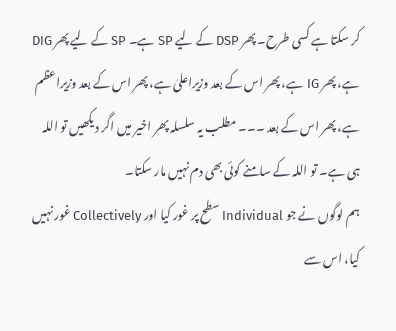کر سکتا ہے کسی طرح۔ پھر DSP کے لیے SP ہے۔ SP کے لیے پھر DIG ہے، پھر IG ہے، پھر اس کے بعد وزیراعلیٰ ہے، پھر اس کے بعد وزیراعظم ہے، پھر اس کے بعد ۔۔۔ مطلب یہ سلسلہ پھر اخیر میں اگر دیکھیں تو اللہ ہی ہے۔ تو اللہ کے سامنے کوئی بھی دم نہیں مار سکتا۔
ہم لوگوں نے جو Individual سطح پر غور کیا اور Collectively غور نہیں کیا، اس سے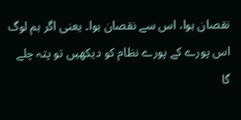نقصان ہوا، اس سے نقصان ہوا۔ یعنی اگر ہم لوگ اس پورے کے پورے نظام کو دیکھیں تو پتہ چلے گا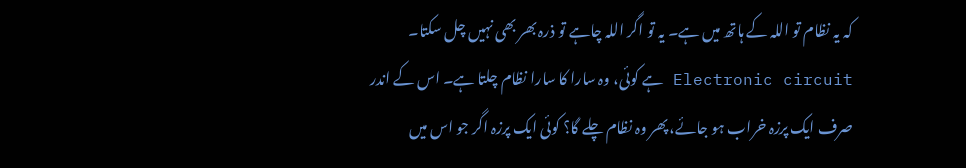کہ یہ نظام تو اللہ کے ہاتھ میں ہے۔ یہ تو اگر اللہ چاہے تو ذرہ بھر بھی نہیں چل سکتا۔
Electronic circuit ہے کوئی، وہ سارا کا سارا نظام چلتا ہے۔ اس کے اندر صرف ایک پرزہ خراب ہو جائے، پھر وہ نظام چلے گا؟ کوئی ایک پرزہ اگر جو اس میں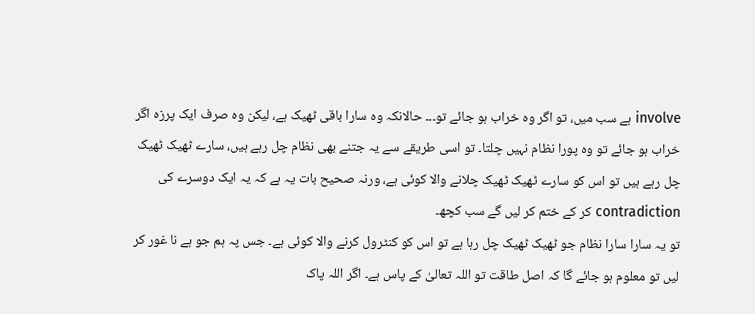involve ہے سب میں، تو اگر وہ خراب ہو جائے تو۔۔۔ حالانکہ وہ سارا باقی ٹھیک ہے، لیکن وہ صرف ایک پرزہ اگر خراب ہو جائے تو وہ پورا نظام نہیں چلتا۔ تو اسی طریقے سے یہ جتنے بھی نظام چل رہے ہیں، سارے ٹھیک ٹھیک چل رہے ہیں تو اس کو سارے ٹھیک ٹھیک چلانے والا کوئی ہے، ورنہ صحیح بات یہ ہے کہ یہ ایک دوسرے کی contradiction کر کے ختم کر لیں گے سب کچھ۔
تو یہ سارا سارا نظام جو ٹھیک ٹھیک چل رہا ہے تو اس کو کنٹرول کرنے والا کوئی ہے۔ جس پہ ہم جو ہے نا غور کر لیں تو معلوم ہو جائے گا کہ اصل طاقت تو اللہ تعالیٰ کے پاس ہے۔ اگر اللہ پاک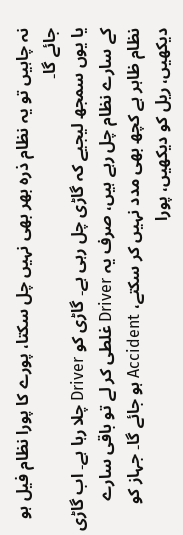نہ چاہیں تو یہ نظام ذرہ بھر بھی نہیں چل سکتا، پورے کا پورا نظام فیل ہو جائے گا۔
یا یوں سمجھ لیجیے کہ گاڑی چل رہی ہے۔ گاڑی کو Driver چلا رہا ہے۔ اب گاڑی کے سارے نظام چل رہے ہیں، صرف یہ Driver غلطی کر لے تو باقی سارے نظام ظاہر ہے کچھ بھی مدد نہیں کر سکتے، Accident ہو جائے گا۔ جہاز کو دیکھیں، ریل کو دیکھیں، پورا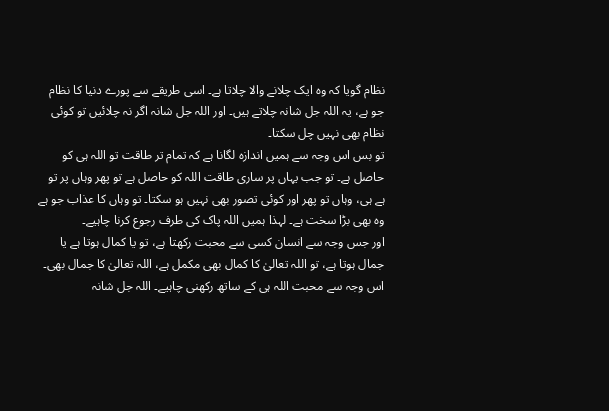نظام گویا کہ وہ ایک چلانے والا چلاتا ہے۔ اسی طریقے سے پورے دنیا کا نظام جو ہے، یہ اللہ جل شانہ چلاتے ہیں۔ اور اللہ جل شانہ اگر نہ چلائیں تو کوئی نظام بھی نہیں چل سکتا۔
تو بس اس وجہ سے ہمیں اندازہ لگانا ہے کہ تمام تر طاقت تو اللہ ہی کو حاصل ہے۔ تو جب یہاں پر ساری طاقت اللہ کو حاصل ہے تو پھر وہاں پر تو ہے ہی، وہاں تو پھر اور کوئی تصور بھی نہیں ہو سکتا۔ تو وہاں کا عذاب جو ہے وہ بھی بڑا سخت ہے۔ لہذا ہمیں اللہ پاک کی طرف رجوع کرنا چاہیے۔
اور جس وجہ سے انسان کسی سے محبت رکھتا ہے، تو یا کمال ہوتا ہے یا جمال ہوتا ہے، تو اللہ تعالیٰ کا کمال بھی مکمل ہے، اللہ تعالیٰ کا جمال بھی۔ اس وجہ سے محبت اللہ ہی کے ساتھ رکھنی چاہیے۔ اللہ جل شانہ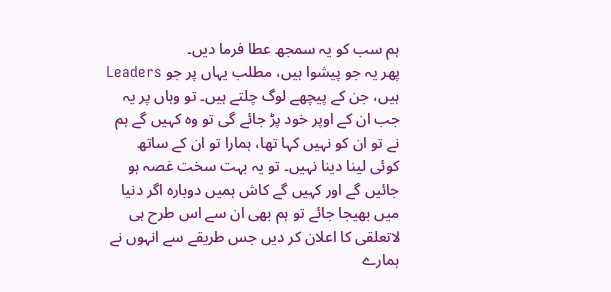ہم سب کو یہ سمجھ عطا فرما دیں۔
پھر یہ جو پیشوا ہیں، مطلب یہاں پر جو Leaders ہیں، جن کے پیچھے لوگ چلتے ہیں۔ تو وہاں پر یہ جب ان کے اوپر خود پڑ جائے گی تو وہ کہیں گے ہم نے تو ان کو نہیں کہا تھا، ہمارا تو ان کے ساتھ کوئی لینا دینا نہیں۔ تو یہ بہت سخت غصہ ہو جائیں گے اور کہیں گے کاش ہمیں دوبارہ اگر دنیا میں بھیجا جائے تو ہم بھی ان سے اس طرح ہی لاتعلقی کا اعلان کر دیں جس طریقے سے انہوں نے ہمارے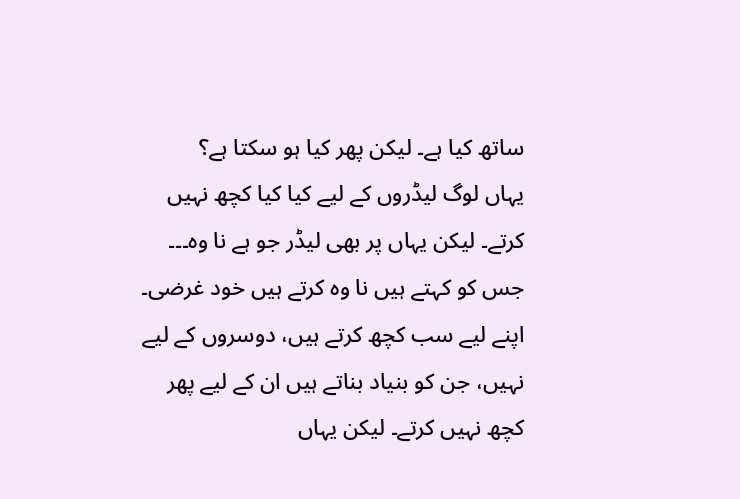ساتھ کیا ہے۔ لیکن پھر کیا ہو سکتا ہے؟
یہاں لوگ لیڈروں کے لیے کیا کیا کچھ نہیں کرتے۔ لیکن یہاں پر بھی لیڈر جو ہے نا وہ۔۔۔ جس کو کہتے ہیں نا وہ کرتے ہیں خود غرضی۔ اپنے لیے سب کچھ کرتے ہیں، دوسروں کے لیے نہیں، جن کو بنیاد بناتے ہیں ان کے لیے پھر کچھ نہیں کرتے۔ لیکن یہاں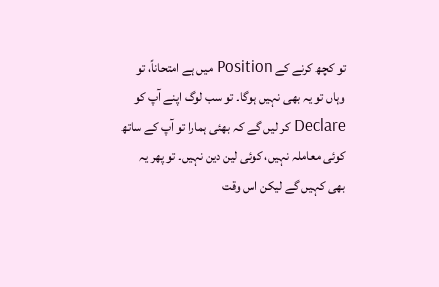تو کچھ کرنے کے Position میں ہے امتحاناً، تو وہاں تو یہ بھی نہیں ہوگا۔ تو سب لوگ اپنے آپ کو Declare کر لیں گے کہ بھئی ہمارا تو آپ کے ساتھ کوئی معاملہ نہیں، کوئی لین دین نہیں۔ تو پھر یہ بھی کہیں گے لیکن اس وقت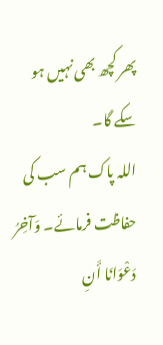پھر کچھ بھی نہیں ہو سکے گا۔
اللہ پاک ہم سب کی حفاظت فرمائے۔ وَآخِرُ دَعْوَانَا أَنِ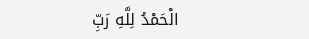الْحَمْدُ لِلَّهِ رَبِّ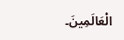الْعَالَمِينَ۔